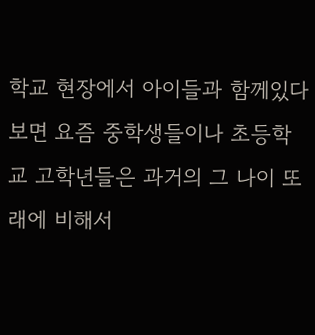학교 현장에서 아이들과 함께있다보면 요즘 중학생들이나 초등학교 고학년들은 과거의 그 나이 또래에 비해서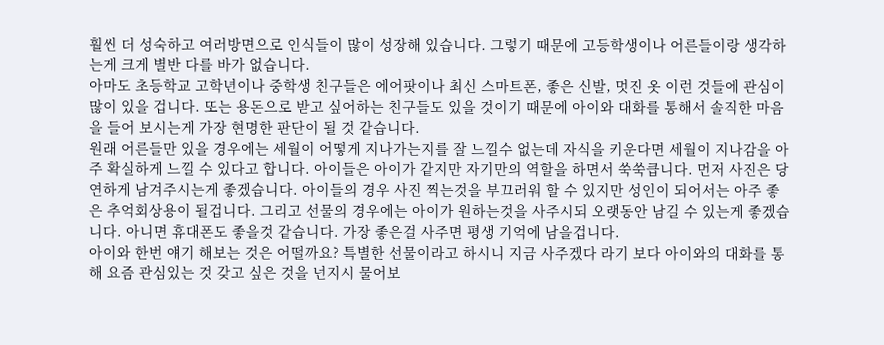훨씬 더 성숙하고 여러방면으로 인식들이 많이 성장해 있습니다. 그렇기 때문에 고등학생이나 어른들이랑 생각하는게 크게 별반 다를 바가 없습니다.
아마도 초등학교 고학년이나 중학생 친구들은 에어팟이나 최신 스마트폰, 좋은 신발, 멋진 옷 이런 것들에 관심이 많이 있을 겁니다. 또는 용돈으로 받고 싶어하는 친구들도 있을 것이기 때문에 아이와 대화를 통해서 솔직한 마음을 들어 보시는게 가장 현명한 판단이 될 것 같습니다.
원래 어른들만 있을 경우에는 세월이 어떻게 지나가는지를 잘 느낄수 없는데 자식을 키운다면 세월이 지나감을 아주 확실하게 느낄 수 있다고 합니다. 아이들은 아이가 같지만 자기만의 역할을 하면서 쑥쑥큽니다. 먼저 사진은 당연하게 남겨주시는게 좋겠습니다. 아이들의 경우 사진 찍는것을 부끄러워 할 수 있지만 성인이 되어서는 아주 좋은 추억회상용이 될겁니다. 그리고 선물의 경우에는 아이가 원하는것을 사주시되 오랫동안 남길 수 있는게 좋겠습니다. 아니면 휴대폰도 좋을것 같습니다. 가장 좋은걸 사주면 평생 기억에 남을겁니다.
아이와 한번 얘기 해보는 것은 어떨까요? 특별한 선물이라고 하시니 지금 사주겠다 라기 보다 아이와의 대화를 통해 요즘 관심있는 것 갖고 싶은 것을 넌지시 물어보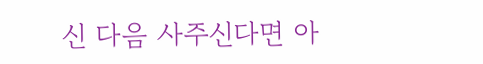신 다음 사주신다면 아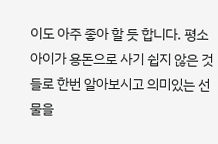이도 아주 좋아 할 듯 합니다. 평소 아이가 용돈으로 사기 쉽지 않은 것들로 한번 알아보시고 의미있는 선물을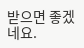받으면 좋겠네요.